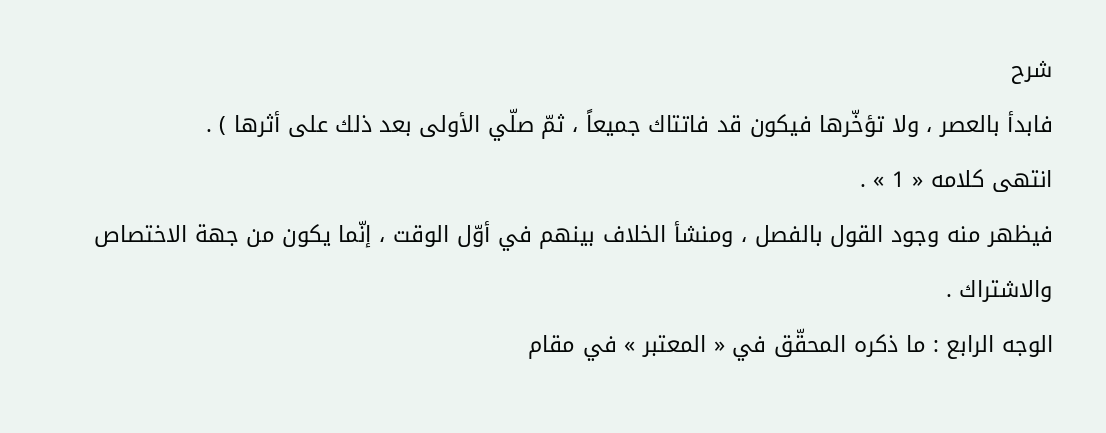شرح
فابدأ بالعصر ، ولا تؤخّرها فيكون قد فاتتاك جميعاً ، ثمّ صلّي الأولى بعد ذلك على أثرها ) .
انتهى كلامه « 1 » .
فيظهر منه وجود القول بالفصل ، ومنشأ الخلاف بينهم في أوّل الوقت ، إنّما يكون من جهة الاختصاص والاشتراك .
الوجه الرابع : ما ذكره المحقّق في « المعتبر » في مقام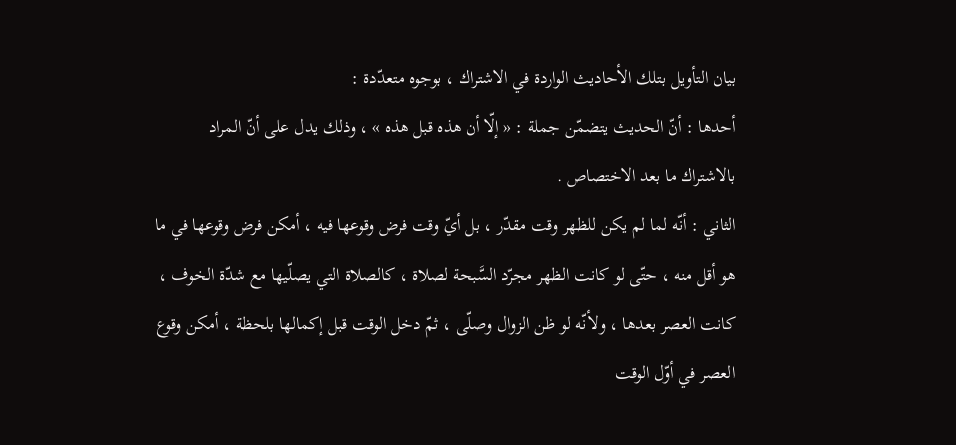بيان التأويل بتلك الأحاديث الواردة في الاشتراك ، بوجوه متعدّدة :
أحدها : أنّ الحديث يتضمّن جملة : « إلّا أن هذه قبل هذه » ، وذلك يدل على أنّ المراد بالاشتراك ما بعد الاختصاص .
الثاني : أنّه لما لم يكن للظهر وقت مقدّر ، بل أيّ وقت فرض وقوعها فيه ، أمكن فرض وقوعها في ما هو أقل منه ، حتّى لو كانت الظهر مجرّد السَّبحة لصلاة ، كالصلاة التي يصلّيها مع شدّة الخوف ، كانت العصر بعدها ، ولأنّه لو ظن الزوال وصلّى ، ثمّ دخل الوقت قبل إكمالها بلحظة ، أمكن وقوع العصر في أوّل الوقت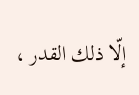إلّا ذلك القدر ،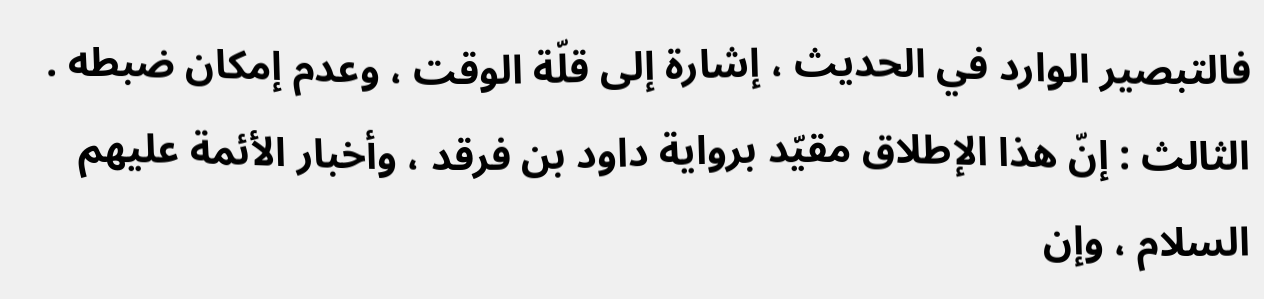فالتبصير الوارد في الحديث ، إشارة إلى قلّة الوقت ، وعدم إمكان ضبطه .
الثالث : إنّ هذا الإطلاق مقيّد برواية داود بن فرقد ، وأخبار الأئمة عليهم السلام ، وإن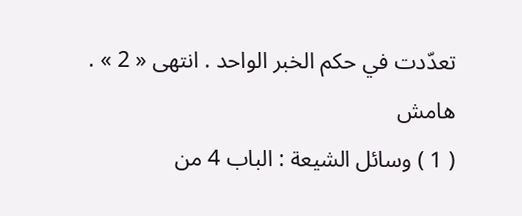تعدّدت في حكم الخبر الواحد . انتهى « 2 » .
هامش
( 1 ) وسائل الشيعة : الباب 4 من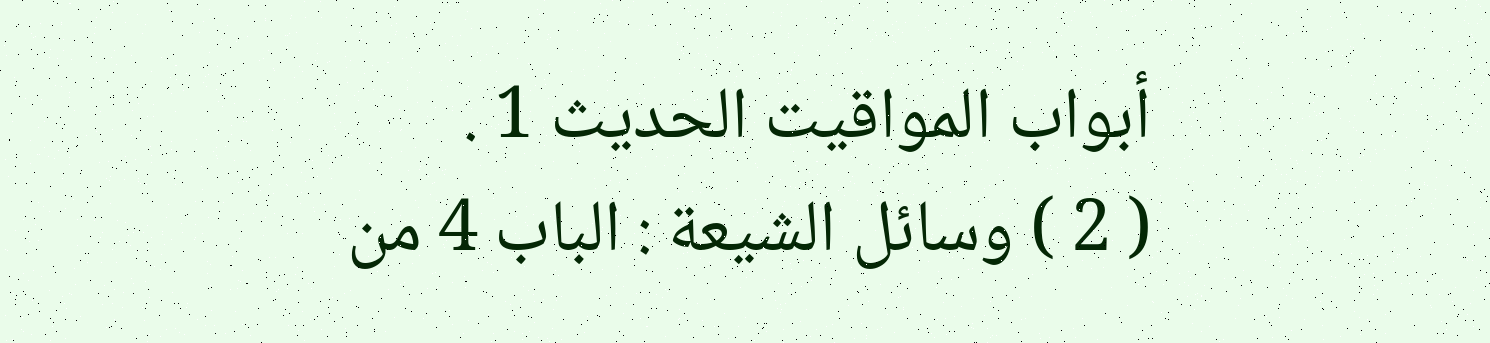أبواب المواقيت الحديث 1 .
( 2 ) وسائل الشيعة : الباب 4 من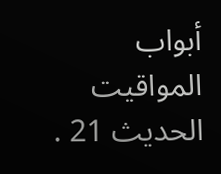أبواب المواقيت الحديث 21 .